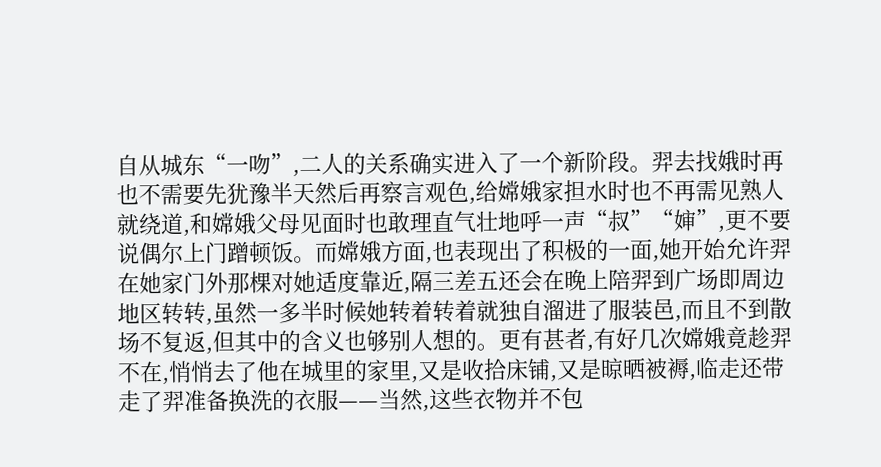自从城东“一吻”,二人的关系确实进入了一个新阶段。羿去找娥时再也不需要先犹豫半天然后再察言观色,给嫦娥家担水时也不再需见熟人就绕道,和嫦娥父母见面时也敢理直气壮地呼一声“叔”“婶”,更不要说偶尔上门蹭顿饭。而嫦娥方面,也表现出了积极的一面,她开始允许羿在她家门外那棵对她适度靠近,隔三差五还会在晚上陪羿到广场即周边地区转转,虽然一多半时候她转着转着就独自溜进了服装邑,而且不到散场不复返,但其中的含义也够别人想的。更有甚者,有好几次嫦娥竟趁羿不在,悄悄去了他在城里的家里,又是收拾床铺,又是晾晒被褥,临走还带走了羿准备换洗的衣服——当然,这些衣物并不包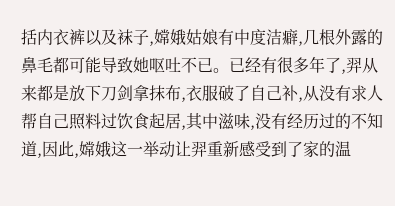括内衣裤以及袜子,嫦娥姑娘有中度洁癖,几根外露的鼻毛都可能导致她呕吐不已。已经有很多年了,羿从来都是放下刀剑拿抹布,衣服破了自己补,从没有求人帮自己照料过饮食起居,其中滋味,没有经历过的不知道,因此,嫦娥这一举动让羿重新感受到了家的温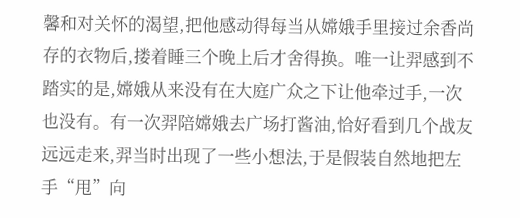馨和对关怀的渴望,把他感动得每当从嫦娥手里接过余香尚存的衣物后,搂着睡三个晚上后才舍得换。唯一让羿感到不踏实的是,嫦娥从来没有在大庭广众之下让他牵过手,一次也没有。有一次羿陪嫦娥去广场打酱油,恰好看到几个战友远远走来,羿当时出现了一些小想法,于是假装自然地把左手“甩”向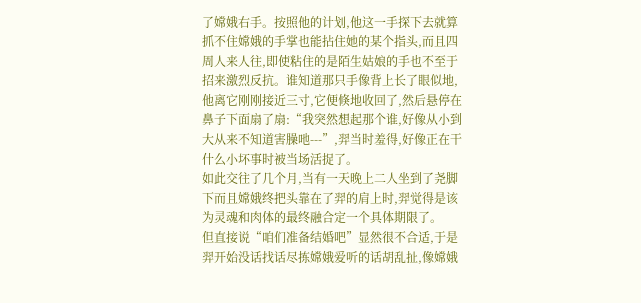了嫦娥右手。按照他的计划,他这一手探下去就算抓不住嫦娥的手掌也能拈住她的某个指头,而且四周人来人往,即使粘住的是陌生姑娘的手也不至于招来激烈反抗。谁知道那只手像背上长了眼似地,他离它刚刚接近三寸,它便倏地收回了,然后悬停在鼻子下面扇了扇:“我突然想起那个谁,好像从小到大从来不知道害臊吔---”,羿当时羞得,好像正在干什么小坏事时被当场活捉了。
如此交往了几个月,当有一天晚上二人坐到了尧脚下而且嫦娥终把头靠在了羿的肩上时,羿觉得是该为灵魂和肉体的最终融合定一个具体期限了。
但直接说“咱们准备结婚吧”显然很不合适,于是羿开始没话找话尽拣嫦娥爱听的话胡乱扯,像嫦娥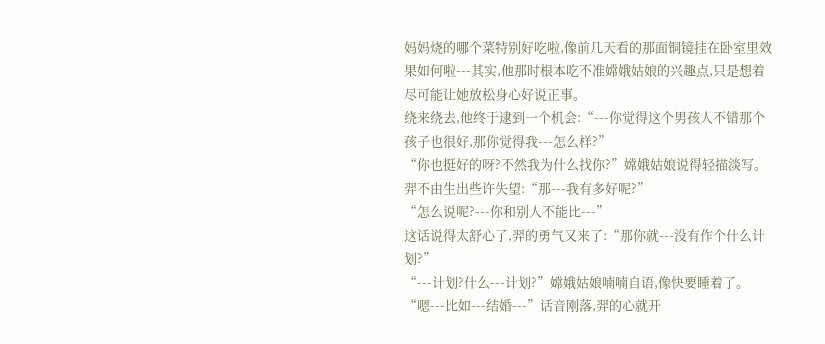妈妈烧的哪个菜特别好吃啦,像前几天看的那面铜镜挂在卧室里效果如何啦---其实,他那时根本吃不准嫦娥姑娘的兴趣点,只是想着尽可能让她放松身心好说正事。
绕来绕去,他终于逮到一个机会:“---你觉得这个男孩人不错那个孩子也很好,那你觉得我---怎么样?”
“你也挺好的呀?不然我为什么找你?”嫦娥姑娘说得轻描淡写。
羿不由生出些许失望:“那---我有多好呢?”
“怎么说呢?---你和别人不能比---”
这话说得太舒心了,羿的勇气又来了:“那你就---没有作个什么计划?”
“---计划?什么---计划?”嫦娥姑娘喃喃自语,像快要睡着了。
“嗯---比如---结婚---”话音刚落,羿的心就开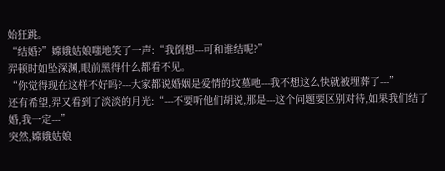始狂跳。
“结婚?”嫦娥姑娘嗤地笑了一声:“我倒想---可和谁结呢?”
羿顿时如坠深渊,眼前黑得什么都看不见。
“你觉得现在这样不好吗?---大家都说婚姻是爱情的坟墓吔---我不想这么快就被埋葬了---”
还有希望,羿又看到了淡淡的月光:“---不要听他们胡说,那是---这个问题要区别对待,如果我们结了婚,我一定---”
突然,嫦娥姑娘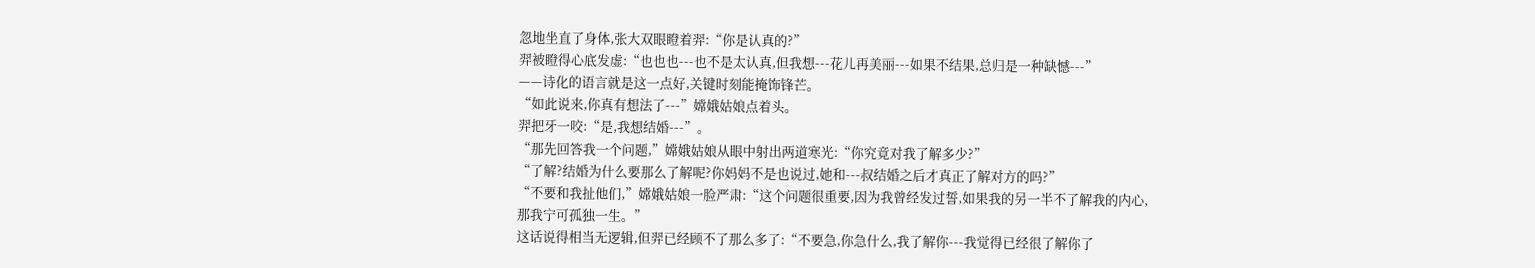忽地坐直了身体,张大双眼瞪着羿:“你是认真的?”
羿被瞪得心底发虚:“也也也---也不是太认真,但我想---花儿再美丽---如果不结果,总归是一种缺憾---”
——诗化的语言就是这一点好,关键时刻能掩饰锋芒。
“如此说来,你真有想法了---”嫦娥姑娘点着头。
羿把牙一咬:“是,我想结婚---”。
“那先回答我一个问题,”嫦娥姑娘从眼中射出两道寒光:“你究竟对我了解多少?”
“了解?结婚为什么要那么了解呢?你妈妈不是也说过,她和---叔结婚之后才真正了解对方的吗?”
“不要和我扯他们,”嫦娥姑娘一脸严肃:“这个问题很重要,因为我曾经发过誓,如果我的另一半不了解我的内心,那我宁可孤独一生。”
这话说得相当无逻辑,但羿已经顾不了那么多了:“不要急,你急什么,我了解你---我觉得已经很了解你了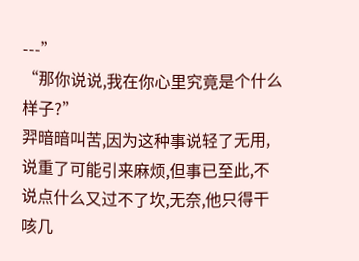---”
“那你说说,我在你心里究竟是个什么样子?”
羿暗暗叫苦,因为这种事说轻了无用,说重了可能引来麻烦,但事已至此,不说点什么又过不了坎,无奈,他只得干咳几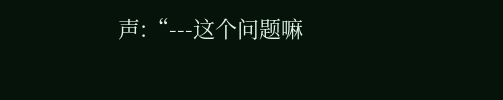声:“---这个问题嘛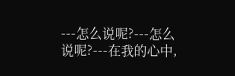---怎么说呢?---怎么说呢?---在我的心中,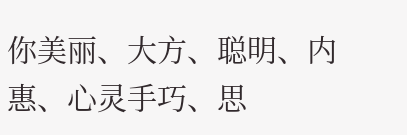你美丽、大方、聪明、内惠、心灵手巧、思